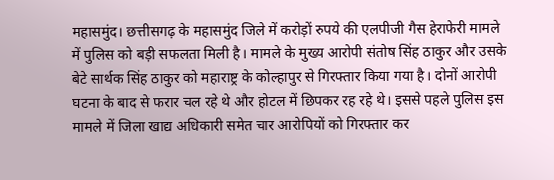महासमुंद। छत्तीसगढ़ के महासमुंद जिले में करोड़ों रुपये की एलपीजी गैस हेराफेरी मामले में पुलिस को बड़ी सफलता मिली है। मामले के मुख्य आरोपी संतोष सिंह ठाकुर और उसके बेटे सार्थक सिंह ठाकुर को महाराष्ट्र के कोल्हापुर से गिरफ्तार किया गया है। दोनों आरोपी घटना के बाद से फरार चल रहे थे और होटल में छिपकर रह रहे थे। इससे पहले पुलिस इस मामले में जिला खाद्य अधिकारी समेत चार आरोपियों को गिरफ्तार कर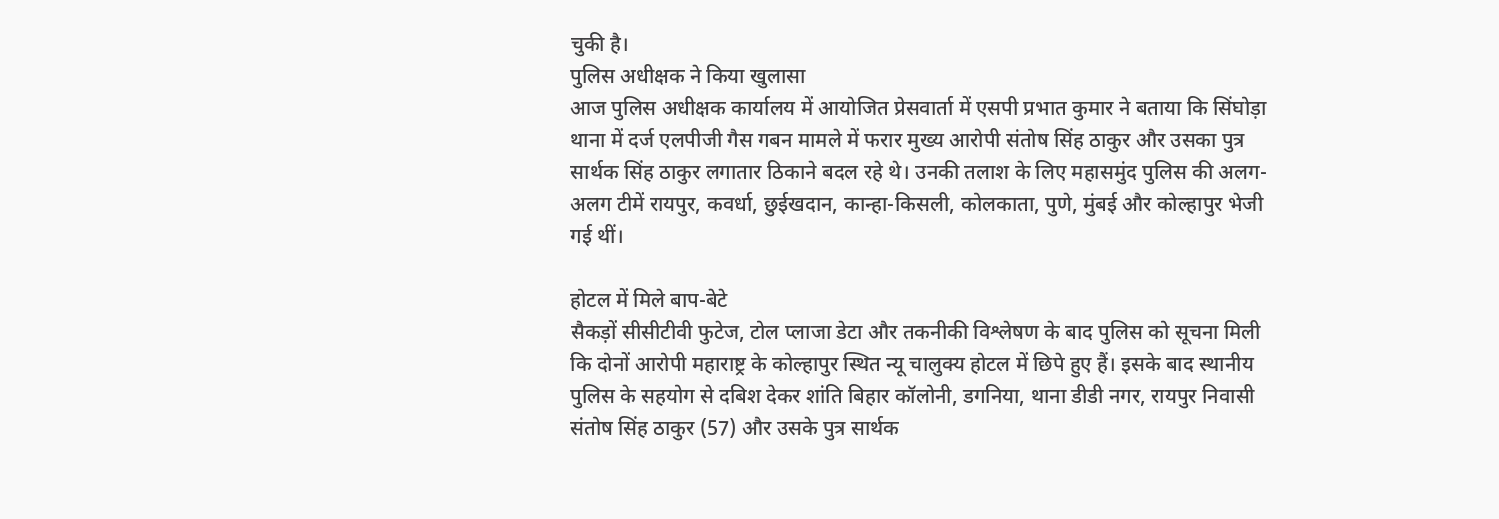चुकी है।
पुलिस अधीक्षक ने किया खुलासा
आज पुलिस अधीक्षक कार्यालय में आयोजित प्रेसवार्ता में एसपी प्रभात कुमार ने बताया कि सिंघोड़ा थाना में दर्ज एलपीजी गैस गबन मामले में फरार मुख्य आरोपी संतोष सिंह ठाकुर और उसका पुत्र सार्थक सिंह ठाकुर लगातार ठिकाने बदल रहे थे। उनकी तलाश के लिए महासमुंद पुलिस की अलग-अलग टीमें रायपुर, कवर्धा, छुईखदान, कान्हा-किसली, कोलकाता, पुणे, मुंबई और कोल्हापुर भेजी गई थीं।

होटल में मिले बाप-बेटे
सैकड़ों सीसीटीवी फुटेज, टोल प्लाजा डेटा और तकनीकी विश्लेषण के बाद पुलिस को सूचना मिली कि दोनों आरोपी महाराष्ट्र के कोल्हापुर स्थित न्यू चालुक्य होटल में छिपे हुए हैं। इसके बाद स्थानीय पुलिस के सहयोग से दबिश देकर शांति बिहार कॉलोनी, डगनिया, थाना डीडी नगर, रायपुर निवासी संतोष सिंह ठाकुर (57) और उसके पुत्र सार्थक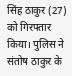सिंह ठाकुर (27) को गिरफ्तार किया। पुलिस ने संतोष ठाकुर के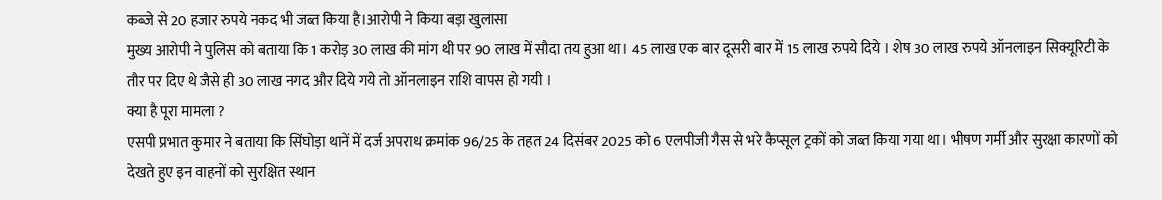कब्जे से 20 हजार रुपये नकद भी जब्त किया है।आरोपी ने किया बड़ा खुलासा
मुख्य आरोपी ने पुलिस को बताया कि 1 करोड़ 30 लाख की मांग थी पर 90 लाख में सौदा तय हुआ था। 45 लाख एक बार दूसरी बार में 15 लाख रुपये दिये । शेष 30 लाख रुपये ऑनलाइन सिक्यूरिटी के तौर पर दिए थे जैसे ही 30 लाख नगद और दिये गये तो ऑनलाइन राशि वापस हो गयी ।
क्या है पूरा मामला ?
एसपी प्रभात कुमार ने बताया कि सिंघोड़ा थानें में दर्ज अपराध क्रमांक 96/25 के तहत 24 दिसंबर 2025 को 6 एलपीजी गैस से भरे कैप्सूल ट्रकों को जब्त किया गया था। भीषण गर्मी और सुरक्षा कारणों को देखते हुए इन वाहनों को सुरक्षित स्थान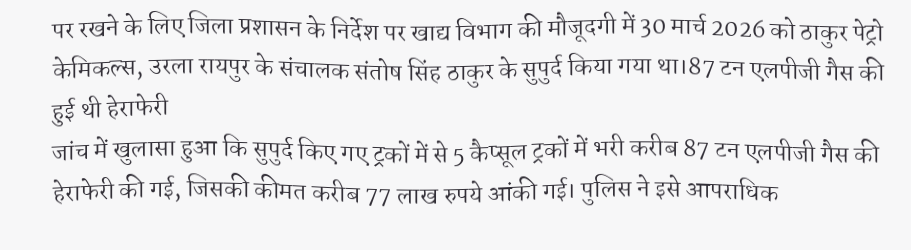पर रखने के लिए जिला प्रशासन के निर्देश पर खाद्य विभाग की मौजूदगी में 30 मार्च 2026 को ठाकुर पेट्रो केमिकल्स, उरला रायपुर के संचालक संतोष सिंह ठाकुर के सुपुर्द किया गया था।87 टन एलपीजी गैस की हुई थी हेराफेरी
जांच में खुलासा हुआ कि सुपुर्द किए गए ट्रकों में से 5 कैप्सूल ट्रकों में भरी करीब 87 टन एलपीजी गैस की हेराफेरी की गई, जिसकी कीमत करीब 77 लाख रुपये आंकी गई। पुलिस ने इसे आपराधिक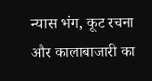न्यास भंग, कूट रचना और कालाबाजारी का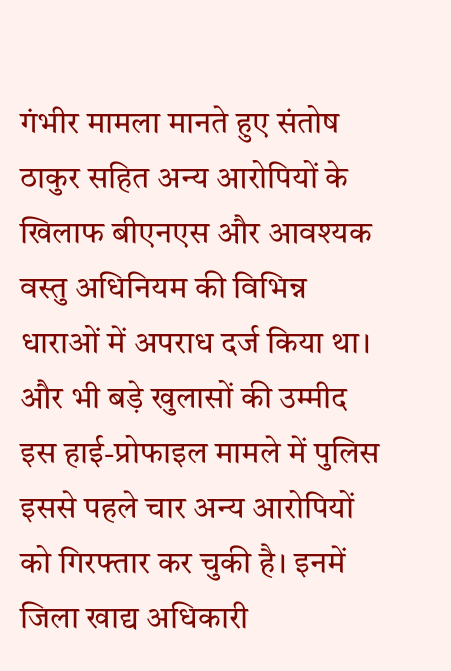गंभीर मामला मानते हुए संतोष ठाकुर सहित अन्य आरोपियों के खिलाफ बीएनएस और आवश्यक वस्तु अधिनियम की विभिन्न धाराओं में अपराध दर्ज किया था।
और भी बड़े खुलासों की उम्मीद
इस हाई-प्रोफाइल मामले में पुलिस इससे पहले चार अन्य आरोपियों को गिरफ्तार कर चुकी है। इनमें जिला खाद्य अधिकारी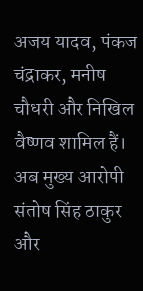अजय यादव, पंकज चंद्राकर, मनीष चौधरी और निखिल वैष्णव शामिल हैं। अब मुख्य आरोपी संतोष सिंह ठाकुर और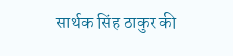सार्थक सिंह ठाकुर की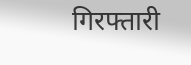गिरफ्तारी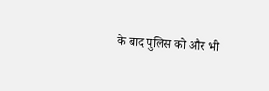के बाद पुलिस को और भी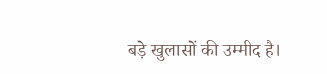बड़े खुलासों की उम्मीद है।